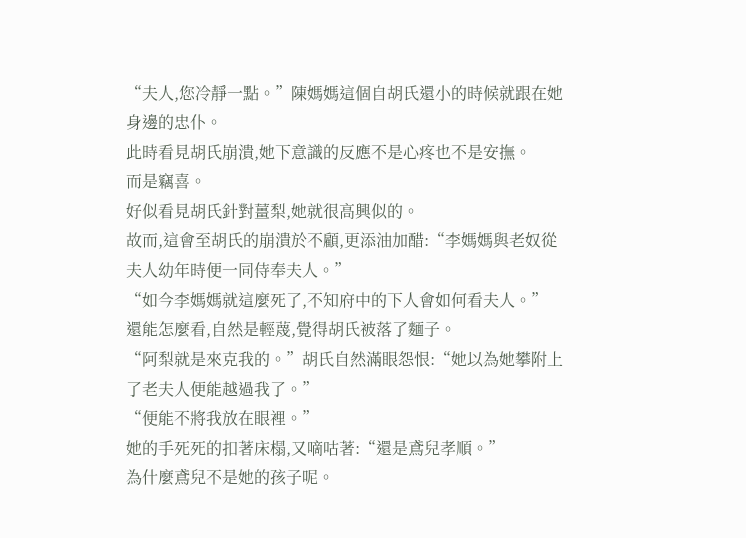“夫人,您冷靜一點。”陳媽媽這個自胡氏還小的時候就跟在她身邊的忠仆。
此時看見胡氏崩潰,她下意識的反應不是心疼也不是安撫。
而是竊喜。
好似看見胡氏針對薑梨,她就很高興似的。
故而,這會至胡氏的崩潰於不顧,更添油加醋:“李媽媽與老奴從夫人幼年時便一同侍奉夫人。”
“如今李媽媽就這麼死了,不知府中的下人會如何看夫人。”
還能怎麼看,自然是輕蔑,覺得胡氏被落了麵子。
“阿梨就是來克我的。”胡氏自然滿眼怨恨:“她以為她攀附上了老夫人便能越過我了。”
“便能不將我放在眼裡。”
她的手死死的扣著床榻,又嘀咕著:“還是鳶兒孝順。”
為什麼鳶兒不是她的孩子呢。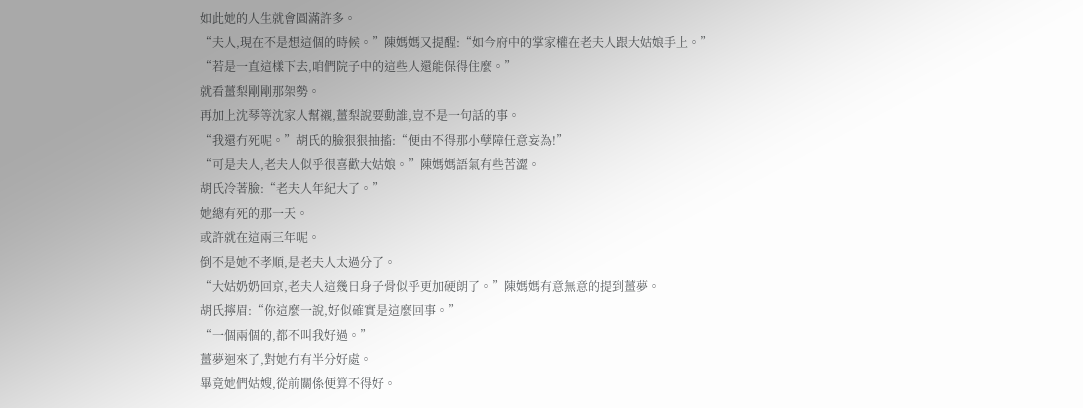如此她的人生就會圓滿許多。
“夫人,現在不是想這個的時候。”陳媽媽又提醒:“如今府中的掌家權在老夫人跟大姑娘手上。”
“若是一直這樣下去,咱們院子中的這些人還能保得住麼。”
就看薑梨剛剛那架勢。
再加上沈琴等沈家人幫襯,薑梨說要動誰,豈不是一句話的事。
“我還冇死呢。”胡氏的臉狠狠抽搐:“便由不得那小孽障任意妄為!”
“可是夫人,老夫人似乎很喜歡大姑娘。”陳媽媽語氣有些苦澀。
胡氏冷著臉:“老夫人年紀大了。”
她總有死的那一天。
或許就在這兩三年呢。
倒不是她不孝順,是老夫人太過分了。
“大姑奶奶回京,老夫人這幾日身子骨似乎更加硬朗了。”陳媽媽有意無意的提到薑夢。
胡氏擰眉:“你這麼一說,好似確實是這麼回事。”
“一個兩個的,都不叫我好過。”
薑夢迴來了,對她冇有半分好處。
畢竟她們姑嫂,從前關係便算不得好。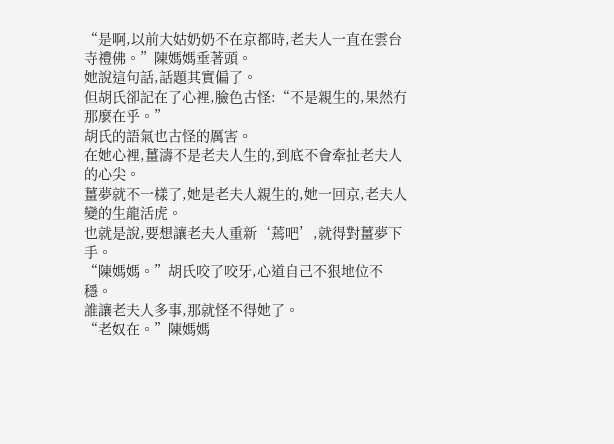“是啊,以前大姑奶奶不在京都時,老夫人一直在雲台寺禮佛。”陳媽媽垂著頭。
她說這句話,話題其實偏了。
但胡氏卻記在了心裡,臉色古怪:“不是親生的,果然冇那麼在乎。”
胡氏的語氣也古怪的厲害。
在她心裡,薑濤不是老夫人生的,到底不會牽扯老夫人的心尖。
薑夢就不一樣了,她是老夫人親生的,她一回京,老夫人變的生龍活虎。
也就是說,要想讓老夫人重新‘蔫吧’,就得對薑夢下手。
“陳媽媽。”胡氏咬了咬牙,心道自己不狠地位不穩。
誰讓老夫人多事,那就怪不得她了。
“老奴在。”陳媽媽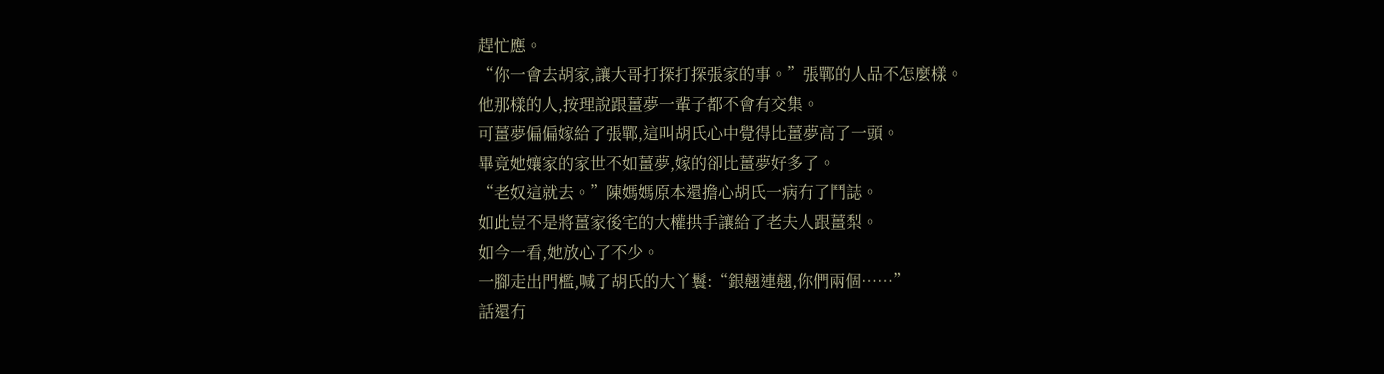趕忙應。
“你一會去胡家,讓大哥打探打探張家的事。”張鄲的人品不怎麼樣。
他那樣的人,按理說跟薑夢一輩子都不會有交集。
可薑夢偏偏嫁給了張鄲,這叫胡氏心中覺得比薑夢高了一頭。
畢竟她孃家的家世不如薑夢,嫁的卻比薑夢好多了。
“老奴這就去。”陳媽媽原本還擔心胡氏一病冇了鬥誌。
如此豈不是將薑家後宅的大權拱手讓給了老夫人跟薑梨。
如今一看,她放心了不少。
一腳走出門檻,喊了胡氏的大丫鬟:“銀翹連翹,你們兩個……”
話還冇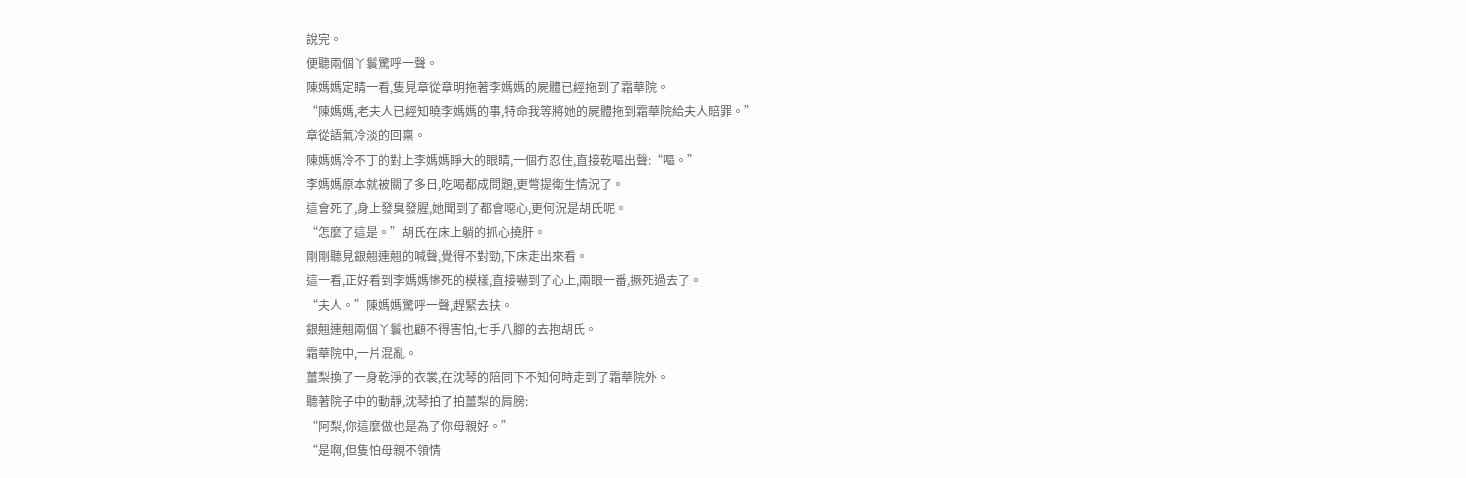說完。
便聽兩個丫鬟驚呼一聲。
陳媽媽定睛一看,隻見章從章明拖著李媽媽的屍體已經拖到了霜華院。
“陳媽媽,老夫人已經知曉李媽媽的事,特命我等將她的屍體拖到霜華院給夫人賠罪。”
章從語氣冷淡的回稟。
陳媽媽冷不丁的對上李媽媽睜大的眼睛,一個冇忍住,直接乾嘔出聲:“嘔。”
李媽媽原本就被關了多日,吃喝都成問題,更彆提衛生情況了。
這會死了,身上發臭發腥,她聞到了都會噁心,更何況是胡氏呢。
“怎麼了這是。”胡氏在床上躺的抓心撓肝。
剛剛聽見銀翹連翹的喊聲,覺得不對勁,下床走出來看。
這一看,正好看到李媽媽慘死的模樣,直接嚇到了心上,兩眼一番,撅死過去了。
“夫人。”陳媽媽驚呼一聲,趕緊去扶。
銀翹連翹兩個丫鬟也顧不得害怕,七手八腳的去抱胡氏。
霜華院中,一片混亂。
薑梨換了一身乾淨的衣裳,在沈琴的陪同下不知何時走到了霜華院外。
聽著院子中的動靜,沈琴拍了拍薑梨的肩膀:
“阿梨,你這麼做也是為了你母親好。”
“是啊,但隻怕母親不領情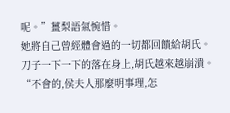呢。”薑梨語氣惋惜。
她將自己曾經體會過的一切都回饋給胡氏。
刀子一下一下的落在身上,胡氏越來越崩潰。
“不會的,侯夫人那麼明事理,怎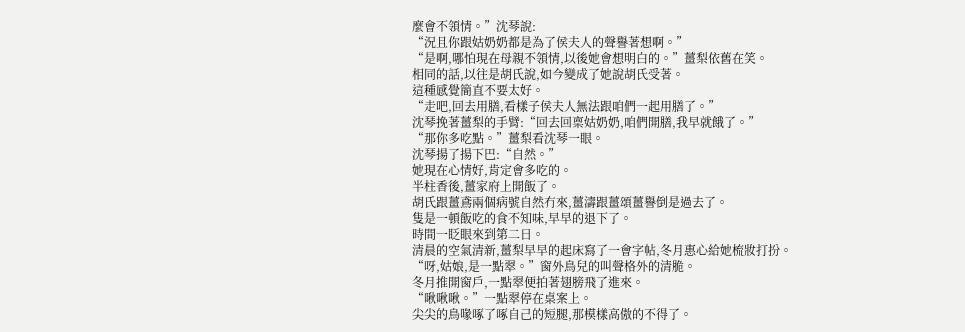麼會不領情。”沈琴說:
“況且你跟姑奶奶都是為了侯夫人的聲譽著想啊。”
“是啊,哪怕現在母親不領情,以後她會想明白的。”薑梨依舊在笑。
相同的話,以往是胡氏說,如今變成了她說胡氏受著。
這種感覺簡直不要太好。
“走吧,回去用膳,看樣子侯夫人無法跟咱們一起用膳了。”
沈琴挽著薑梨的手臂:“回去回稟姑奶奶,咱們開膳,我早就餓了。”
“那你多吃點。”薑梨看沈琴一眼。
沈琴揚了揚下巴:“自然。”
她現在心情好,肯定會多吃的。
半柱香後,薑家府上開飯了。
胡氏跟薑鳶兩個病號自然冇來,薑濤跟薑頌薑譽倒是過去了。
隻是一頓飯吃的食不知味,早早的退下了。
時間一眨眼來到第二日。
清晨的空氣清新,薑梨早早的起床寫了一會字帖,冬月惠心給她梳妝打扮。
“呀,姑娘,是一點翠。”窗外鳥兒的叫聲格外的清脆。
冬月推開窗戶,一點翠便拍著翅膀飛了進來。
“啾啾啾。”一點翠停在桌案上。
尖尖的鳥喙啄了啄自己的短腿,那模樣高傲的不得了。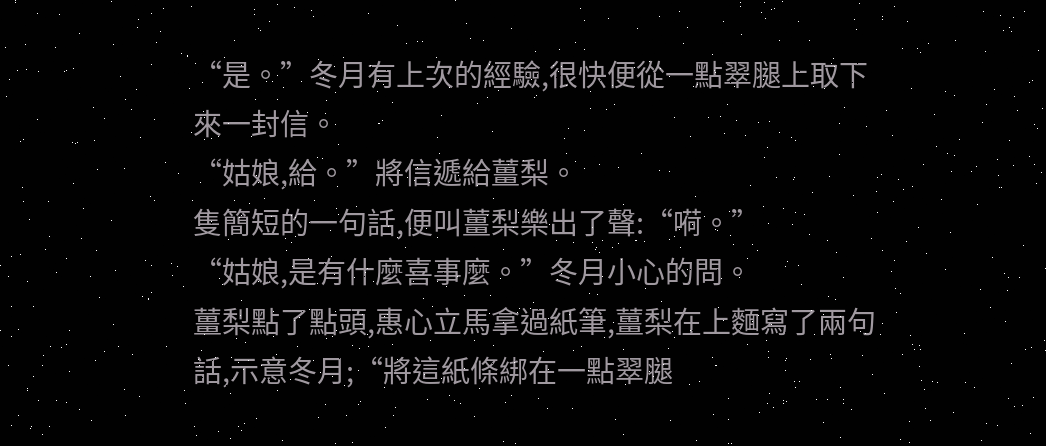“是。”冬月有上次的經驗,很快便從一點翠腿上取下來一封信。
“姑娘,給。”將信遞給薑梨。
隻簡短的一句話,便叫薑梨樂出了聲:“嗬。”
“姑娘,是有什麼喜事麼。”冬月小心的問。
薑梨點了點頭,惠心立馬拿過紙筆,薑梨在上麵寫了兩句話,示意冬月;“將這紙條綁在一點翠腿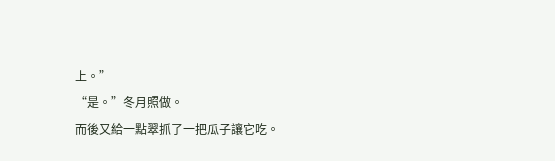上。”
“是。”冬月照做。
而後又給一點翠抓了一把瓜子讓它吃。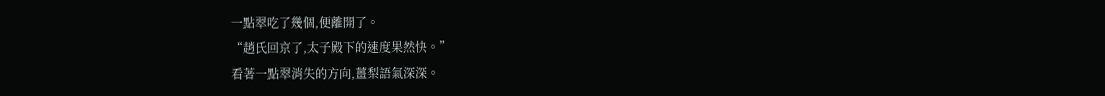一點翠吃了幾個,便離開了。
“趙氏回京了,太子殿下的速度果然快。”
看著一點翠消失的方向,薑梨語氣深深。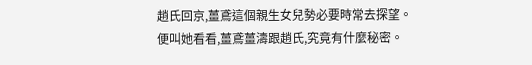趙氏回京,薑鳶這個親生女兒勢必要時常去探望。
便叫她看看,薑鳶薑濤跟趙氏,究竟有什麼秘密。